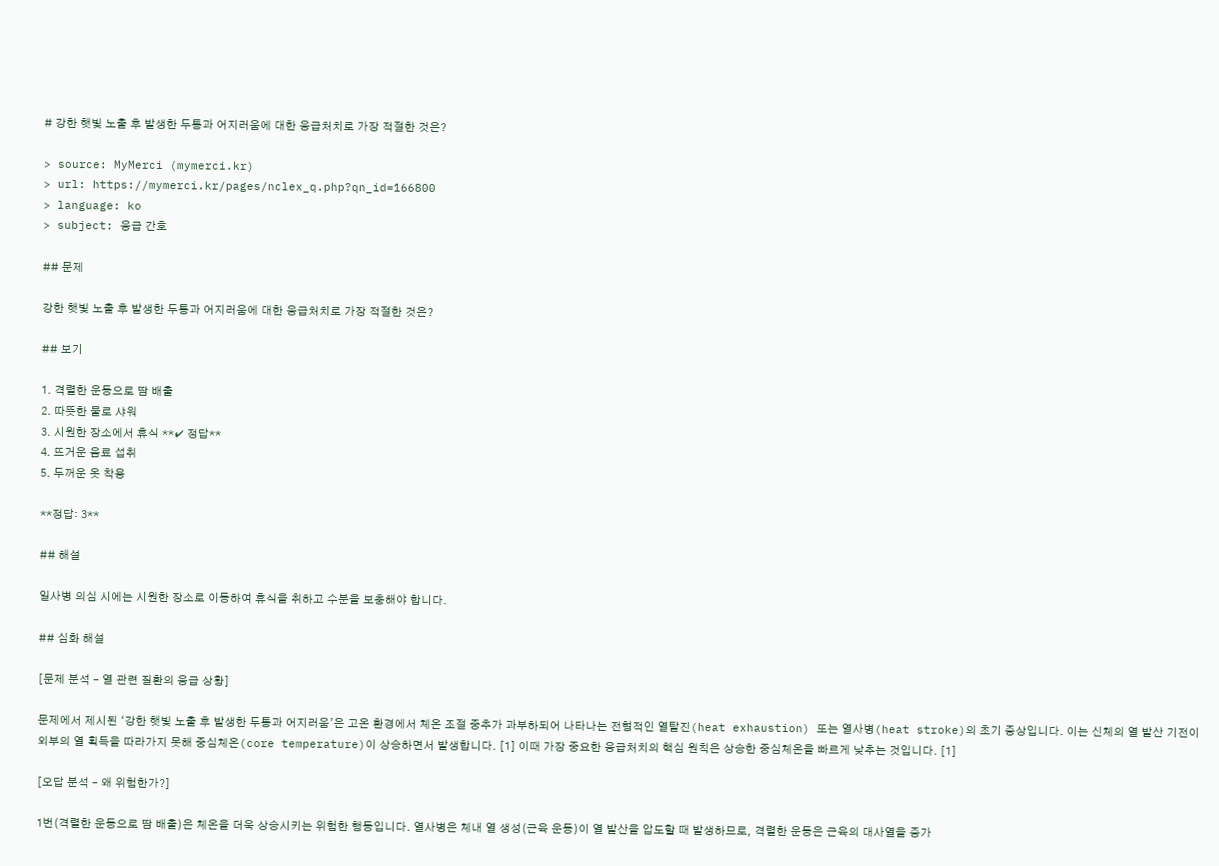# 강한 햇빛 노출 후 발생한 두통과 어지러움에 대한 응급처치로 가장 적절한 것은?

> source: MyMerci (mymerci.kr)
> url: https://mymerci.kr/pages/nclex_q.php?qn_id=166800
> language: ko
> subject: 응급 간호

## 문제

강한 햇빛 노출 후 발생한 두통과 어지러움에 대한 응급처치로 가장 적절한 것은?

## 보기

1. 격렬한 운동으로 땀 배출
2. 따뜻한 물로 샤워
3. 시원한 장소에서 휴식 **✔ 정답**
4. 뜨거운 음료 섭취
5. 두꺼운 옷 착용

**정답: 3**

## 해설

일사병 의심 시에는 시원한 장소로 이동하여 휴식을 취하고 수분을 보충해야 합니다.

## 심화 해설

[문제 분석 – 열 관련 질환의 응급 상황]

문제에서 제시된 ‘강한 햇빛 노출 후 발생한 두통과 어지러움’은 고온 환경에서 체온 조절 중추가 과부하되어 나타나는 전형적인 열탈진(heat exhaustion) 또는 열사병(heat stroke)의 초기 증상입니다. 이는 신체의 열 발산 기전이 외부의 열 획득을 따라가지 못해 중심체온(core temperature)이 상승하면서 발생합니다. [1] 이때 가장 중요한 응급처치의 핵심 원칙은 상승한 중심체온을 빠르게 낮추는 것입니다. [1]

[오답 분석 – 왜 위험한가?]

1번(격렬한 운동으로 땀 배출)은 체온을 더욱 상승시키는 위험한 행동입니다. 열사병은 체내 열 생성(근육 운동)이 열 발산을 압도할 때 발생하므로, 격렬한 운동은 근육의 대사열을 증가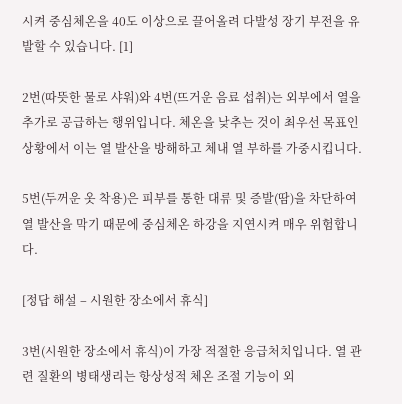시켜 중심체온을 40도 이상으로 끌어올려 다발성 장기 부전을 유발할 수 있습니다. [1]

2번(따뜻한 물로 샤워)와 4번(뜨거운 음료 섭취)는 외부에서 열을 추가로 공급하는 행위입니다. 체온을 낮추는 것이 최우선 목표인 상황에서 이는 열 발산을 방해하고 체내 열 부하를 가중시킵니다.

5번(두꺼운 옷 착용)은 피부를 통한 대류 및 증발(땀)을 차단하여 열 발산을 막기 때문에 중심체온 하강을 지연시켜 매우 위험합니다.

[정답 해설 – 시원한 장소에서 휴식]

3번(시원한 장소에서 휴식)이 가장 적절한 응급처치입니다. 열 관련 질환의 병태생리는 항상성적 체온 조절 기능이 외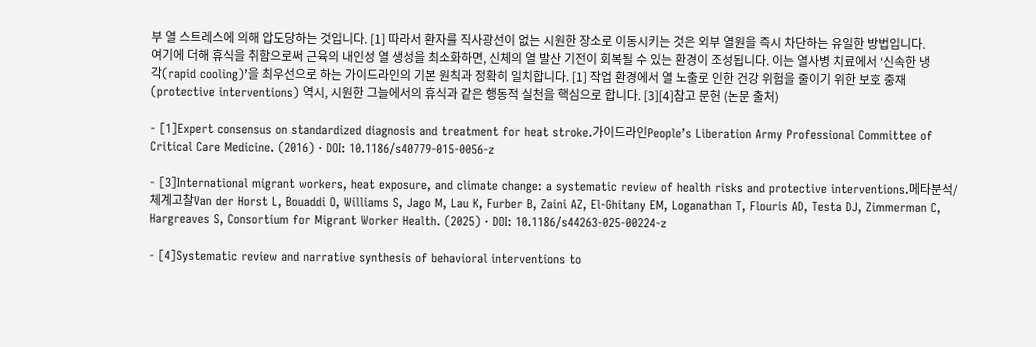부 열 스트레스에 의해 압도당하는 것입니다. [1] 따라서 환자를 직사광선이 없는 시원한 장소로 이동시키는 것은 외부 열원을 즉시 차단하는 유일한 방법입니다. 여기에 더해 휴식을 취함으로써 근육의 내인성 열 생성을 최소화하면, 신체의 열 발산 기전이 회복될 수 있는 환경이 조성됩니다. 이는 열사병 치료에서 ‘신속한 냉각(rapid cooling)’을 최우선으로 하는 가이드라인의 기본 원칙과 정확히 일치합니다. [1] 작업 환경에서 열 노출로 인한 건강 위험을 줄이기 위한 보호 중재(protective interventions) 역시, 시원한 그늘에서의 휴식과 같은 행동적 실천을 핵심으로 합니다. [3][4]참고 문헌 (논문 출처)

- [1]Expert consensus on standardized diagnosis and treatment for heat stroke.가이드라인People’s Liberation Army Professional Committee of Critical Care Medicine. (2016) · DOI: 10.1186/s40779-015-0056-z

- [3]International migrant workers, heat exposure, and climate change: a systematic review of health risks and protective interventions.메타분석/체계고찰Van der Horst L, Bouaddi O, Williams S, Jago M, Lau K, Furber B, Zaini AZ, El-Ghitany EM, Loganathan T, Flouris AD, Testa DJ, Zimmerman C, Hargreaves S, Consortium for Migrant Worker Health. (2025) · DOI: 10.1186/s44263-025-00224-z

- [4]Systematic review and narrative synthesis of behavioral interventions to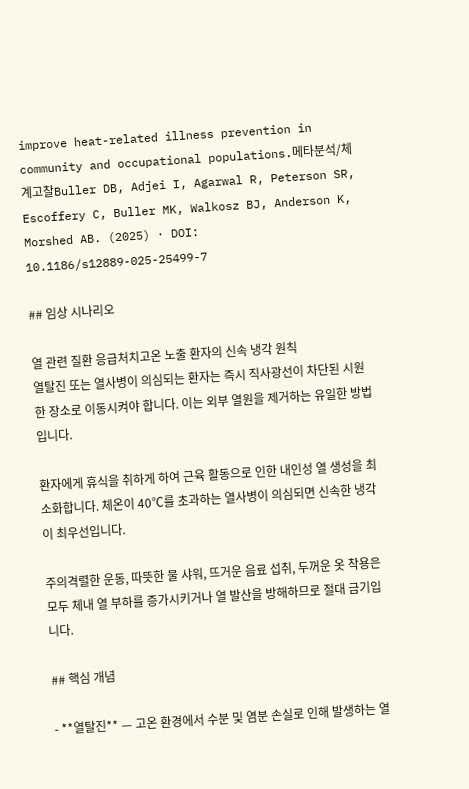improve heat-related illness prevention in community and occupational populations.메타분석/체계고찰Buller DB, Adjei I, Agarwal R, Peterson SR, Escoffery C, Buller MK, Walkosz BJ, Anderson K, Morshed AB. (2025) · DOI: 10.1186/s12889-025-25499-7

## 임상 시나리오

열 관련 질환 응급처치고온 노출 환자의 신속 냉각 원칙
열탈진 또는 열사병이 의심되는 환자는 즉시 직사광선이 차단된 시원한 장소로 이동시켜야 합니다. 이는 외부 열원을 제거하는 유일한 방법입니다.

환자에게 휴식을 취하게 하여 근육 활동으로 인한 내인성 열 생성을 최소화합니다. 체온이 40℃를 초과하는 열사병이 의심되면 신속한 냉각이 최우선입니다.

주의격렬한 운동, 따뜻한 물 샤워, 뜨거운 음료 섭취, 두꺼운 옷 착용은 모두 체내 열 부하를 증가시키거나 열 발산을 방해하므로 절대 금기입니다.

## 핵심 개념

- **열탈진** — 고온 환경에서 수분 및 염분 손실로 인해 발생하는 열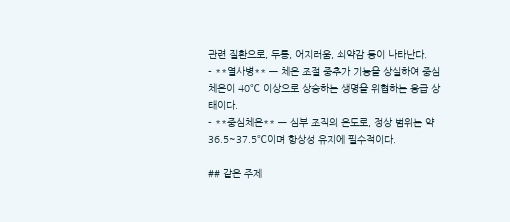관련 질환으로, 두통, 어지러움, 쇠약감 등이 나타난다.
- **열사병** — 체온 조절 중추가 기능을 상실하여 중심체온이 40℃ 이상으로 상승하는 생명을 위협하는 응급 상태이다.
- **중심체온** — 심부 조직의 온도로, 정상 범위는 약 36.5~37.5℃이며 항상성 유지에 필수적이다.

## 같은 주제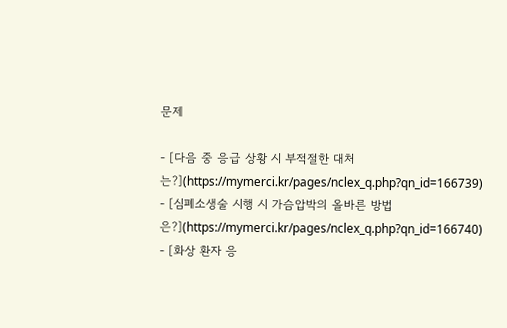문제

- [다음 중 응급 상황 시 부적절한 대처는?](https://mymerci.kr/pages/nclex_q.php?qn_id=166739)
- [심폐소생술 시행 시 가슴압박의 올바른 방법은?](https://mymerci.kr/pages/nclex_q.php?qn_id=166740)
- [화상 환자 응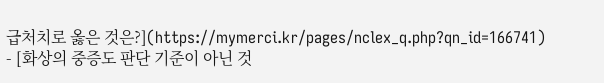급처치로 옳은 것은?](https://mymerci.kr/pages/nclex_q.php?qn_id=166741)
- [화상의 중증도 판단 기준이 아닌 것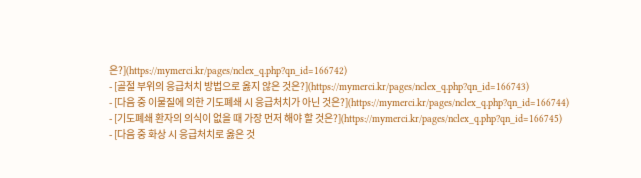은?](https://mymerci.kr/pages/nclex_q.php?qn_id=166742)
- [골절 부위의 응급처치 방법으로 옳지 않은 것은?](https://mymerci.kr/pages/nclex_q.php?qn_id=166743)
- [다음 중 이물질에 의한 기도폐쇄 시 응급처치가 아닌 것은?](https://mymerci.kr/pages/nclex_q.php?qn_id=166744)
- [기도폐쇄 환자의 의식이 없을 때 가장 먼저 해야 할 것은?](https://mymerci.kr/pages/nclex_q.php?qn_id=166745)
- [다음 중 화상 시 응급처치로 옳은 것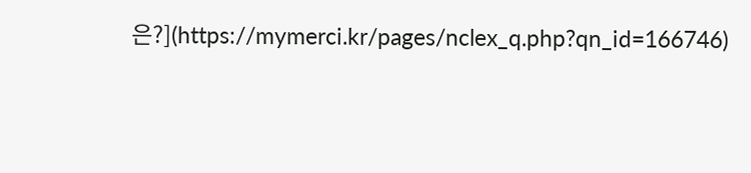은?](https://mymerci.kr/pages/nclex_q.php?qn_id=166746)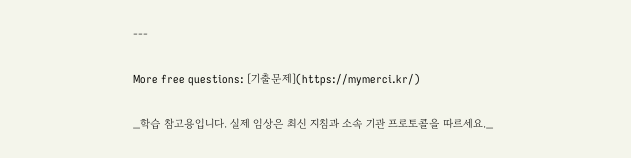---

More free questions: [기출문제](https://mymerci.kr/)

_학습 참고용입니다. 실제 임상은 최신 지침과 소속 기관 프로토콜을 따르세요._